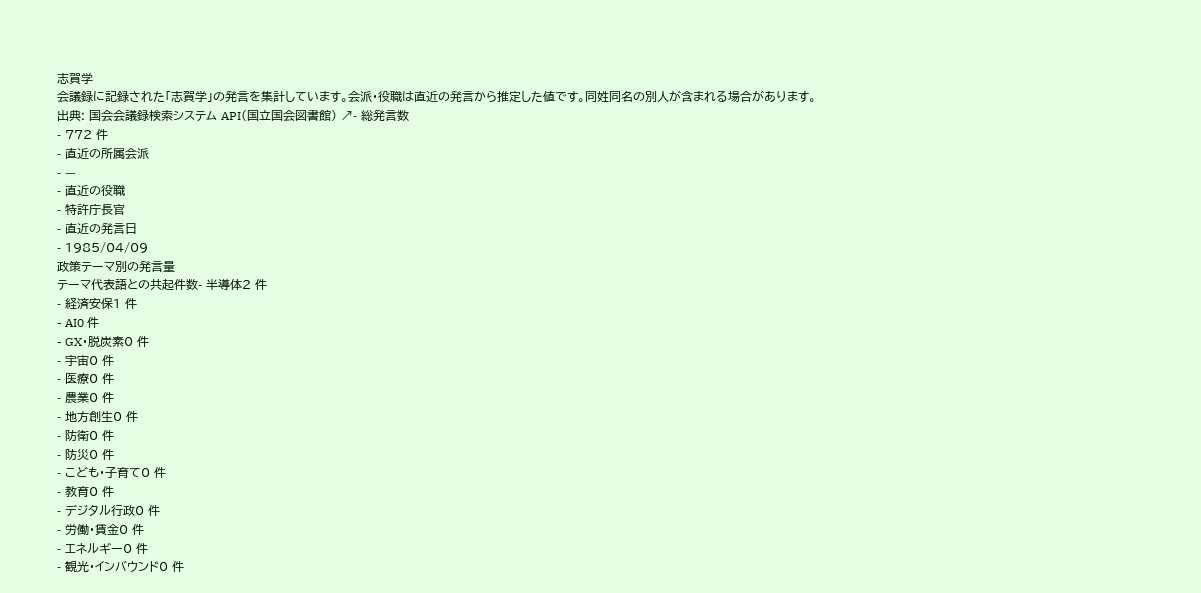志賀学
会議録に記録された「志賀学」の発言を集計しています。会派・役職は直近の発言から推定した値です。同姓同名の別人が含まれる場合があります。
出典: 国会会議録検索システム API(国立国会図書館) ↗- 総発言数
- 772 件
- 直近の所属会派
- —
- 直近の役職
- 特許庁長官
- 直近の発言日
- 1985/04/09
政策テーマ別の発言量
テーマ代表語との共起件数- 半導体2 件
- 経済安保1 件
- AI0 件
- GX・脱炭素0 件
- 宇宙0 件
- 医療0 件
- 農業0 件
- 地方創生0 件
- 防衛0 件
- 防災0 件
- こども・子育て0 件
- 教育0 件
- デジタル行政0 件
- 労働・賃金0 件
- エネルギー0 件
- 観光・インバウンド0 件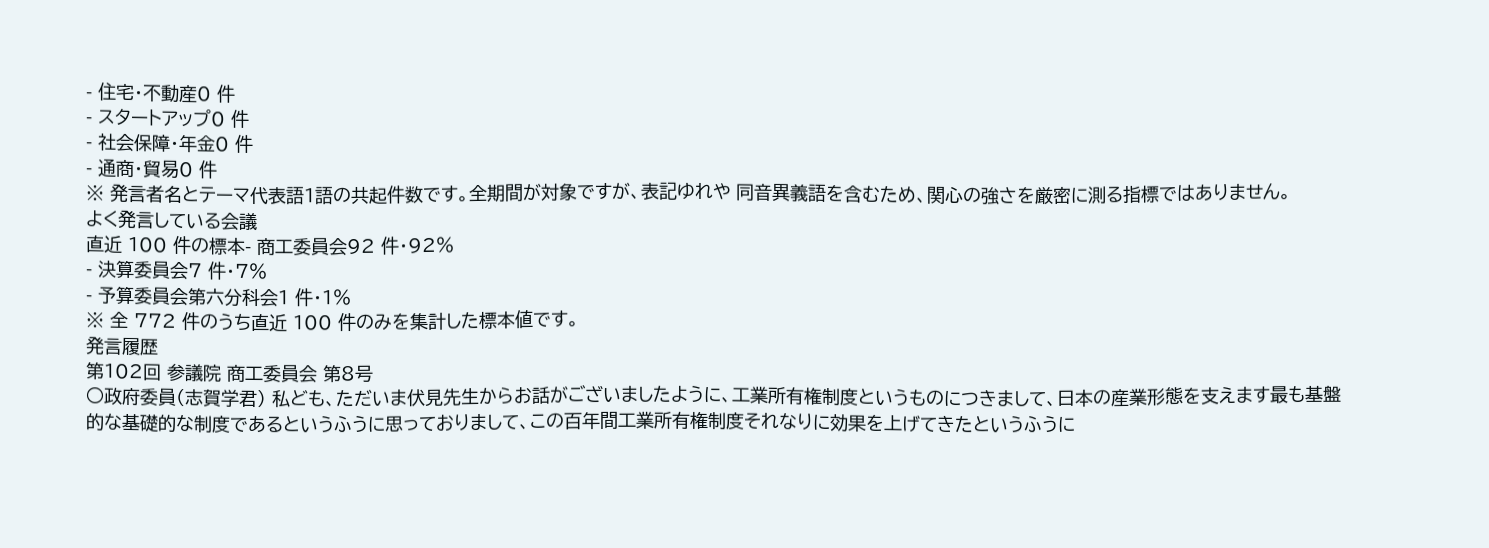- 住宅・不動産0 件
- スタートアップ0 件
- 社会保障・年金0 件
- 通商・貿易0 件
※ 発言者名とテーマ代表語1語の共起件数です。全期間が対象ですが、表記ゆれや 同音異義語を含むため、関心の強さを厳密に測る指標ではありません。
よく発言している会議
直近 100 件の標本- 商工委員会92 件・92%
- 決算委員会7 件・7%
- 予算委員会第六分科会1 件・1%
※ 全 772 件のうち直近 100 件のみを集計した標本値です。
発言履歴
第102回 参議院 商工委員会 第8号
○政府委員(志賀学君) 私ども、ただいま伏見先生からお話がございましたように、工業所有権制度というものにつきまして、日本の産業形態を支えます最も基盤的な基礎的な制度であるというふうに思っておりまして、この百年間工業所有権制度それなりに効果を上げてきたというふうに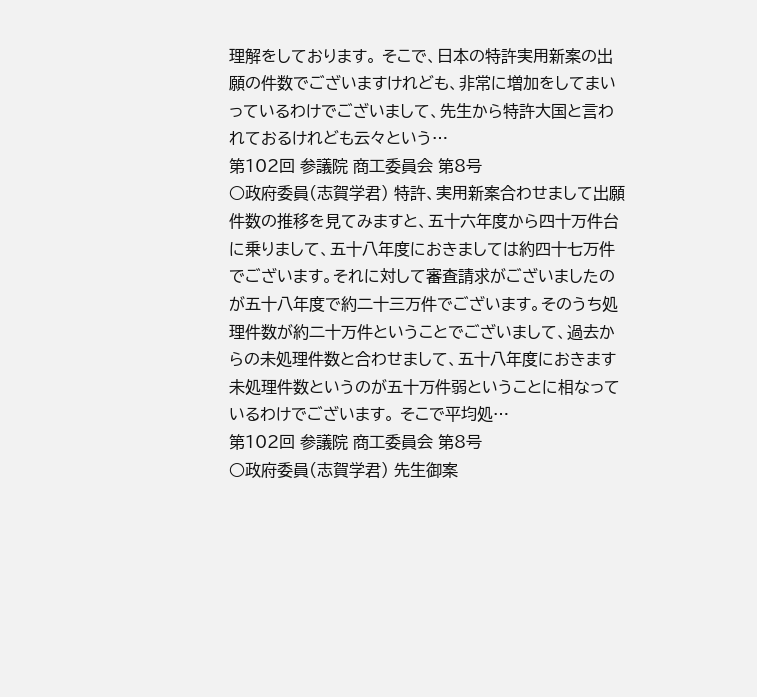理解をしております。 そこで、日本の特許実用新案の出願の件数でございますけれども、非常に増加をしてまいっているわけでございまして、先生から特許大国と言われておるけれども云々という…
第102回 参議院 商工委員会 第8号
○政府委員(志賀学君) 特許、実用新案合わせまして出願件数の推移を見てみますと、五十六年度から四十万件台に乗りまして、五十八年度におきましては約四十七万件でございます。それに対して審査請求がございましたのが五十八年度で約二十三万件でございます。そのうち処理件数が約二十万件ということでございまして、過去からの未処理件数と合わせまして、五十八年度におきます未処理件数というのが五十万件弱ということに相なっているわけでございます。 そこで平均処…
第102回 参議院 商工委員会 第8号
○政府委員(志賀学君) 先生御案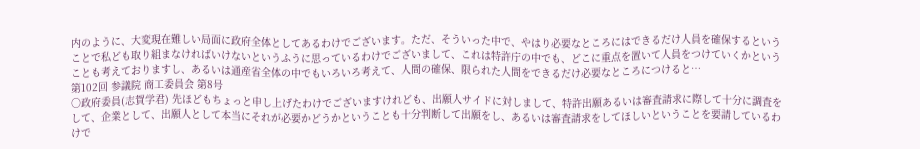内のように、大変現在難しい局面に政府全体としてあるわけでございます。ただ、そういった中で、やはり必要なところにはできるだけ人員を確保するということで私ども取り組まなければいけないというふうに思っているわけでございまして、これは特許庁の中でも、どこに重点を置いて人員をつけていくかということも考えておりますし、あるいは通産省全体の中でもいろいろ考えて、人間の確保、限られた人間をできるだけ必要なところにつけると…
第102回 参議院 商工委員会 第8号
○政府委員(志賀学君) 先ほどもちょっと申し上げたわけでございますけれども、出願人サイドに対しまして、特許出願あるいは審査請求に際して十分に調査をして、企業として、出願人として本当にそれが必要かどうかということも十分判断して出願をし、あるいは審査請求をしてほしいということを要請しているわけで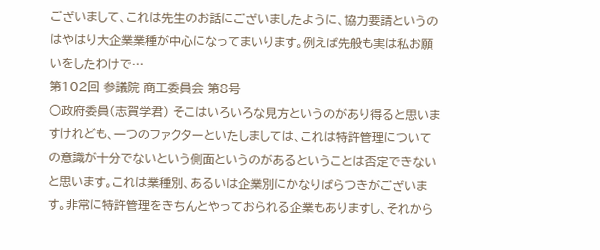ございまして、これは先生のお話にございましたように、協力要請というのはやはり大企業業種が中心になってまいります。例えば先般も実は私お願いをしたわけで…
第102回 参議院 商工委員会 第8号
○政府委員(志賀学君) そこはいろいろな見方というのがあり得ると思いますけれども、一つのファクターといたしましては、これは特許管理についての意識が十分でないという側面というのがあるということは否定できないと思います。これは業種別、あるいは企業別にかなりばらつきがございます。非常に特許管理をきちんとやっておられる企業もありますし、それから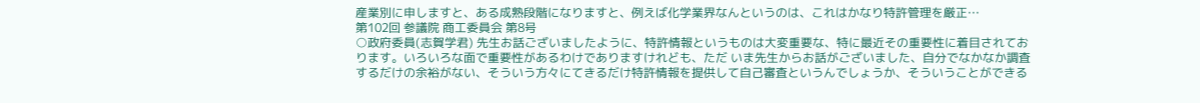産業別に申しますと、ある成熟段階になりますと、例えば化学業界なんというのは、これはかなり特許管理を厳正…
第102回 参議院 商工委員会 第8号
○政府委員(志賀学君) 先生お話ございましたように、特許情報というものは大変重要な、特に最近その重要性に着目されております。いろいろな面で重要性があるわけでありますけれども、ただ いま先生からお話がございました、自分でなかなか調査するだけの余裕がない、そういう方々にてきるだけ特許情報を提供して自己審査というんでしょうか、そういうことができる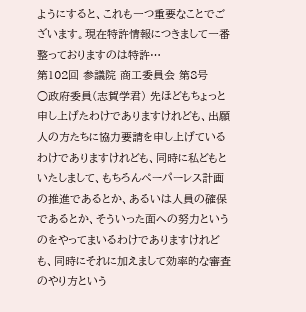ようにすると、これも一つ重要なことでございます。現在特許情報につきまして一番整っておりますのは特許…
第102回 参議院 商工委員会 第8号
○政府委員(志賀学君) 先ほどもちょっと申し上げたわけでありますけれども、出願人の方たちに協力要請を申し上げているわけでありますけれども、同時に私どもといたしまして、もちろんペーパーレス計画の推進であるとか、あるいは人員の確保であるとか、そういった面への努力というのをやってまいるわけでありますけれども、同時にそれに加えまして効率的な審査のやり方という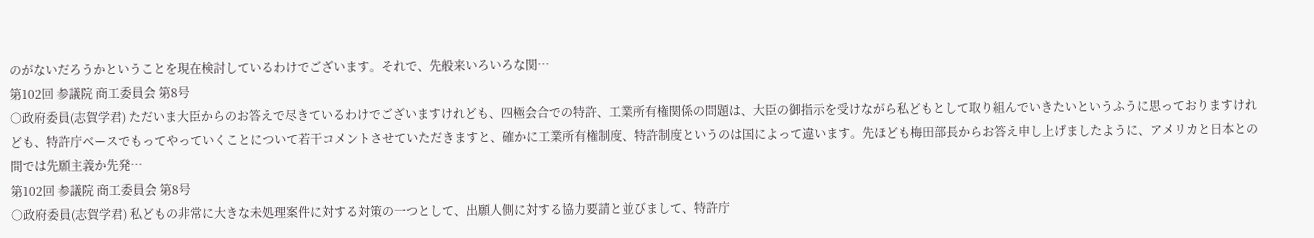のがないだろうかということを現在検討しているわけでございます。それで、先般来いろいろな関…
第102回 参議院 商工委員会 第8号
○政府委員(志賀学君) ただいま大臣からのお答えで尽きているわけでございますけれども、四極会合での特許、工業所有権関係の問題は、大臣の御指示を受けながら私どもとして取り組んでいきたいというふうに思っておりますけれども、特許庁ベースでもってやっていくことについて若干コメントさせていただきますと、確かに工業所有権制度、特許制度というのは国によって違います。先ほども梅田部長からお答え申し上げましたように、アメリカと日本との間では先願主義か先発…
第102回 参議院 商工委員会 第8号
○政府委員(志賀学君) 私どもの非常に大きな未処理案件に対する対策の一つとして、出願人側に対する協力要請と並びまして、特許庁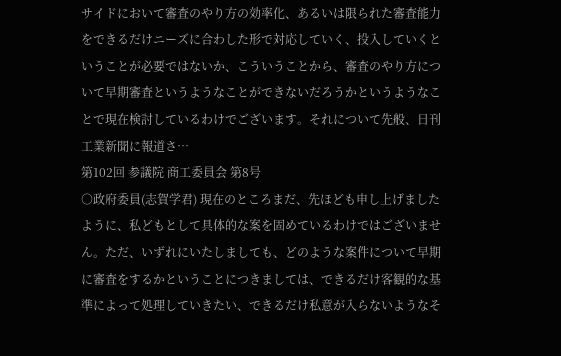サイドにおいて審査のやり方の効率化、あるいは限られた審査能力をできるだけニーズに合わした形で対応していく、投入していくということが必要ではないか、こういうことから、審査のやり方について早期審査というようなことができないだろうかというようなことで現在検討しているわけでございます。それについて先般、日刊工業新聞に報道さ…
第102回 参議院 商工委員会 第8号
○政府委員(志賀学君) 現在のところまだ、先ほども申し上げましたように、私どもとして具体的な案を固めているわけではございません。ただ、いずれにいたしましても、どのような案件について早期に審査をするかということにつきましては、できるだけ客観的な基準によって処理していきたい、できるだけ私意が入らないようなそ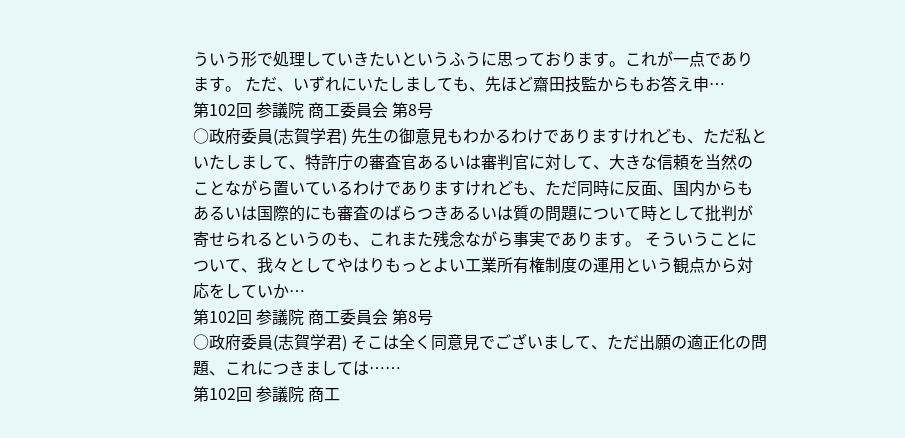ういう形で処理していきたいというふうに思っております。これが一点であります。 ただ、いずれにいたしましても、先ほど齋田技監からもお答え申…
第102回 参議院 商工委員会 第8号
○政府委員(志賀学君) 先生の御意見もわかるわけでありますけれども、ただ私といたしまして、特許庁の審査官あるいは審判官に対して、大きな信頼を当然のことながら置いているわけでありますけれども、ただ同時に反面、国内からもあるいは国際的にも審査のばらつきあるいは質の問題について時として批判が寄せられるというのも、これまた残念ながら事実であります。 そういうことについて、我々としてやはりもっとよい工業所有権制度の運用という観点から対応をしていか…
第102回 参議院 商工委員会 第8号
○政府委員(志賀学君) そこは全く同意見でございまして、ただ出願の適正化の問題、これにつきましては……
第102回 参議院 商工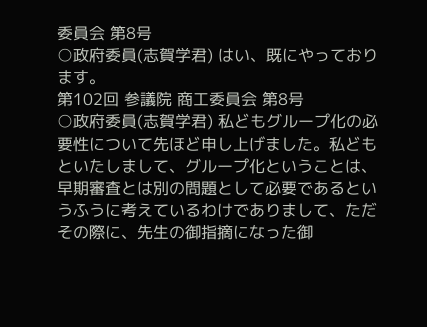委員会 第8号
○政府委員(志賀学君) はい、既にやっております。
第102回 参議院 商工委員会 第8号
○政府委員(志賀学君) 私どもグループ化の必要性について先ほど申し上げました。私どもといたしまして、グループ化ということは、早期審査とは別の問題として必要であるというふうに考えているわけでありまして、ただその際に、先生の御指摘になった御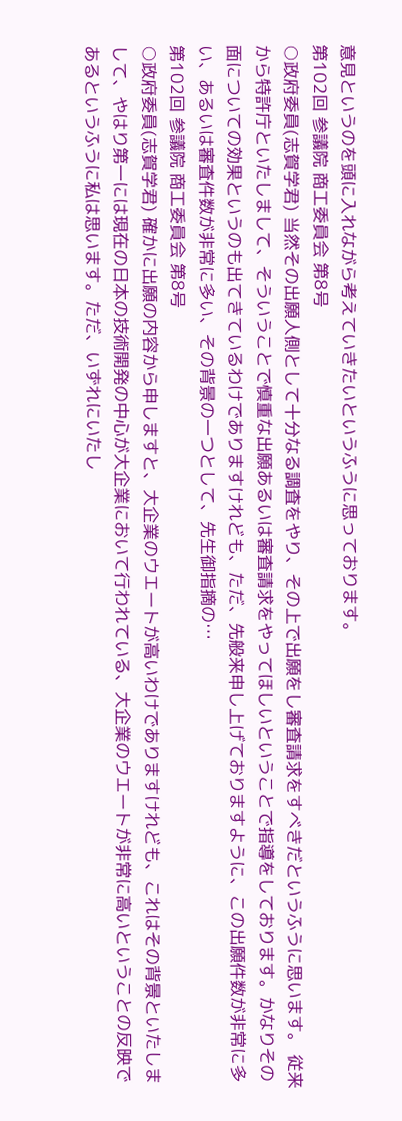意見というのを頭に入れながら考えていきたいというふうに思っております。
第102回 参議院 商工委員会 第8号
○政府委員(志賀学君) 当然その出願人側として十分なる調査をやり、その上で出願をし審査請求をすべきだというふうに思います。 従来から特許庁といたしまして、そういうことで慎重な出願あるいは審査請求をやってほしいということで指導をしております。かなりその面についての効果というのも出てきているわけでありますけれども、ただ、先般来申し上げておりますように、この出願件数が非常に多い、あるいは審査件数が非常に多い、その背景の一つとして、先生御指摘の…
第102回 参議院 商工委員会 第8号
○政府委員(志賀学君) 確かに出願の内容から申しますと、大企業のウエートが高いわけでありますけれども、これはその背景といたしまして、やはり第一には現在の日本の技術開発の中心が大企業において行われている、大企業のウエートが非常に高いということの反映であるというふうに私は思います。ただ、いずれにいたし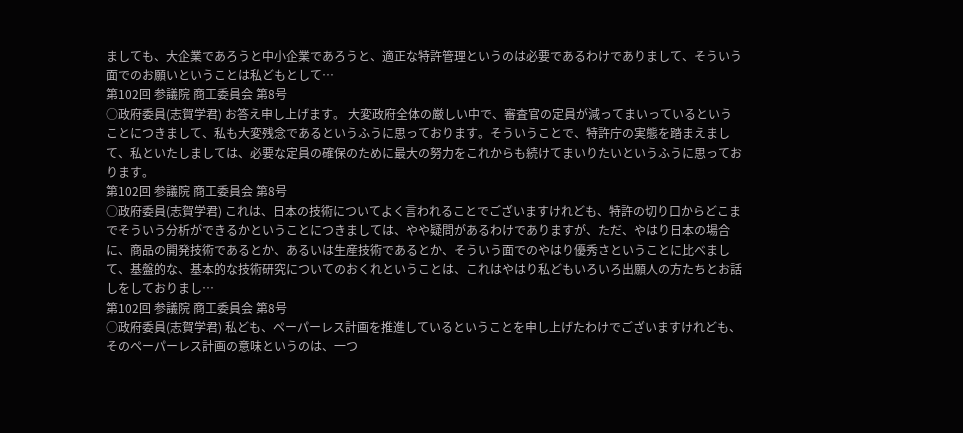ましても、大企業であろうと中小企業であろうと、適正な特許管理というのは必要であるわけでありまして、そういう面でのお願いということは私どもとして…
第102回 参議院 商工委員会 第8号
○政府委員(志賀学君) お答え申し上げます。 大変政府全体の厳しい中で、審査官の定員が減ってまいっているということにつきまして、私も大変残念であるというふうに思っております。そういうことで、特許庁の実態を踏まえまして、私といたしましては、必要な定員の確保のために最大の努力をこれからも続けてまいりたいというふうに思っております。
第102回 参議院 商工委員会 第8号
○政府委員(志賀学君) これは、日本の技術についてよく言われることでございますけれども、特許の切り口からどこまでそういう分析ができるかということにつきましては、やや疑問があるわけでありますが、ただ、やはり日本の場合に、商品の開発技術であるとか、あるいは生産技術であるとか、そういう面でのやはり優秀さということに比べまして、基盤的な、基本的な技術研究についてのおくれということは、これはやはり私どもいろいろ出願人の方たちとお話しをしておりまし…
第102回 参議院 商工委員会 第8号
○政府委員(志賀学君) 私ども、ペーパーレス計画を推進しているということを申し上げたわけでございますけれども、そのペーパーレス計画の意味というのは、一つ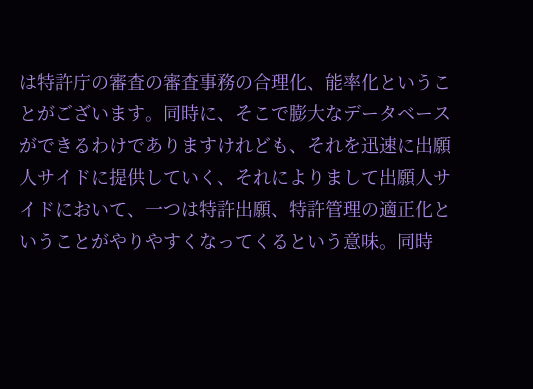は特許庁の審査の審査事務の合理化、能率化ということがございます。同時に、そこで膨大なデータベースができるわけでありますけれども、それを迅速に出願人サイドに提供していく、それによりまして出願人サイドにおいて、一つは特許出願、特許管理の適正化ということがやりやすくなってくるという意味。同時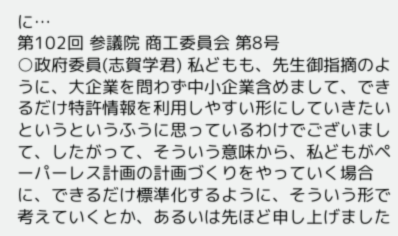に…
第102回 参議院 商工委員会 第8号
○政府委員(志賀学君) 私どもも、先生御指摘のように、大企業を問わず中小企業含めまして、できるだけ特許情報を利用しやすい形にしていきたいというというふうに思っているわけでございまして、したがって、そういう意味から、私どもがペーパーレス計画の計画づくりをやっていく場合に、できるだけ標準化するように、そういう形で考えていくとか、あるいは先ほど申し上げました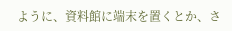ように、資料館に端末を置くとか、さ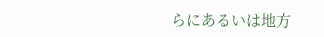らにあるいは地方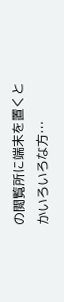の閲覧所に端末を置くとかいろいろな方…